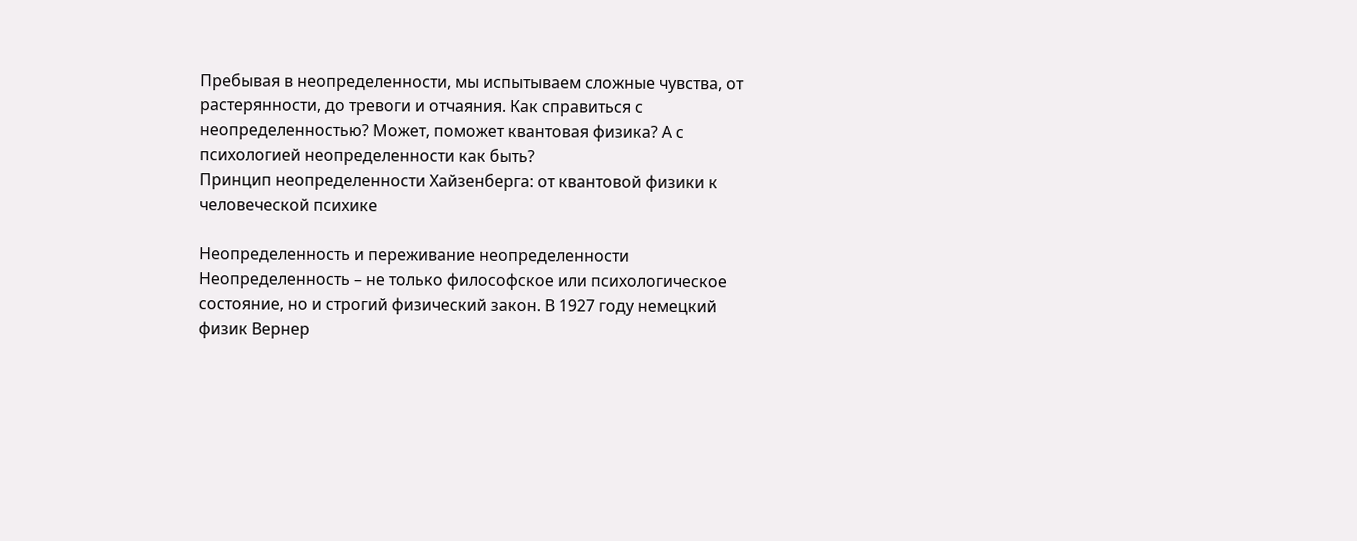Пребывая в неопределенности, мы испытываем сложные чувства, от растерянности, до тревоги и отчаяния. Как справиться с неопределенностью? Может, поможет квантовая физика? А с психологией неопределенности как быть?
Принцип неопределенности Хайзенберга: от квантовой физики к человеческой психике

Неопределенность и переживание неопределенности
Неопределенность – не только философское или психологическое состояние, но и строгий физический закон. В 1927 году немецкий физик Вернер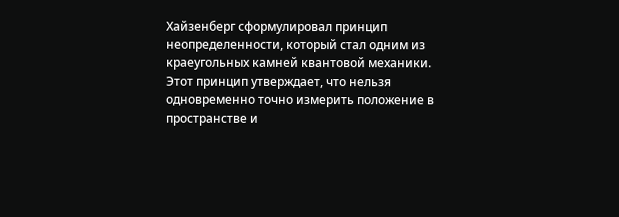Хайзенберг сформулировал принцип неопределенности, который стал одним из краеугольных камней квантовой механики. Этот принцип утверждает, что нельзя одновременно точно измерить положение в пространстве и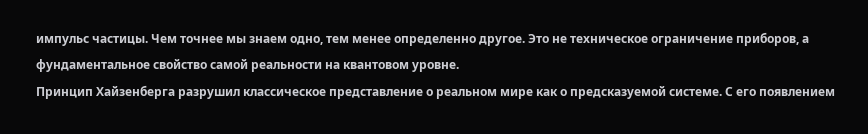импульс частицы. Чем точнее мы знаем одно, тем менее определенно другое. Это не техническое ограничение приборов, а фундаментальное свойство самой реальности на квантовом уровне.
Принцип Хайзенберга разрушил классическое представление о реальном мире как о предсказуемой системе. С его появлением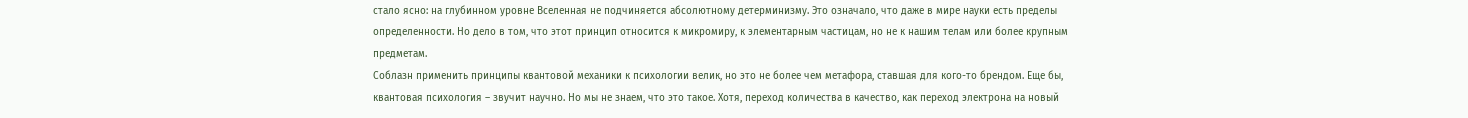стало ясно: на глубинном уровне Вселенная не подчиняется абсолютному детерминизму. Это означало, что даже в мире науки есть пределы определенности. Но дело в том, что этот принцип относится к микромиру, к элементарным частицам, но не к нашим телам или более крупным предметам.
Соблазн применить принципы квантовой механики к психологии велик, но это не более чем метафора, ставшая для кого-то брендом. Еще бы, квантовая психология – звучит научно. Но мы не знаем, что это такое. Хотя, переход количества в качество, как переход электрона на новый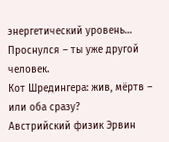энергетический уровень… Проснулся – ты уже другой человек.
Кот Шредингера: жив, мёртв – или оба сразу?
Австрийский физик Эрвин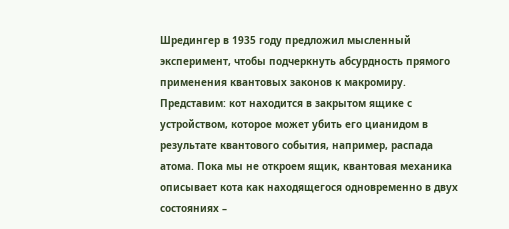Шредингер в 1935 году предложил мысленный эксперимент, чтобы подчеркнуть абсурдность прямого применения квантовых законов к макромиру. Представим: кот находится в закрытом ящике с устройством, которое может убить его цианидом в результате квантового события, например, распада атома. Пока мы не откроем ящик, квантовая механика описывает кота как находящегося одновременно в двух состояниях –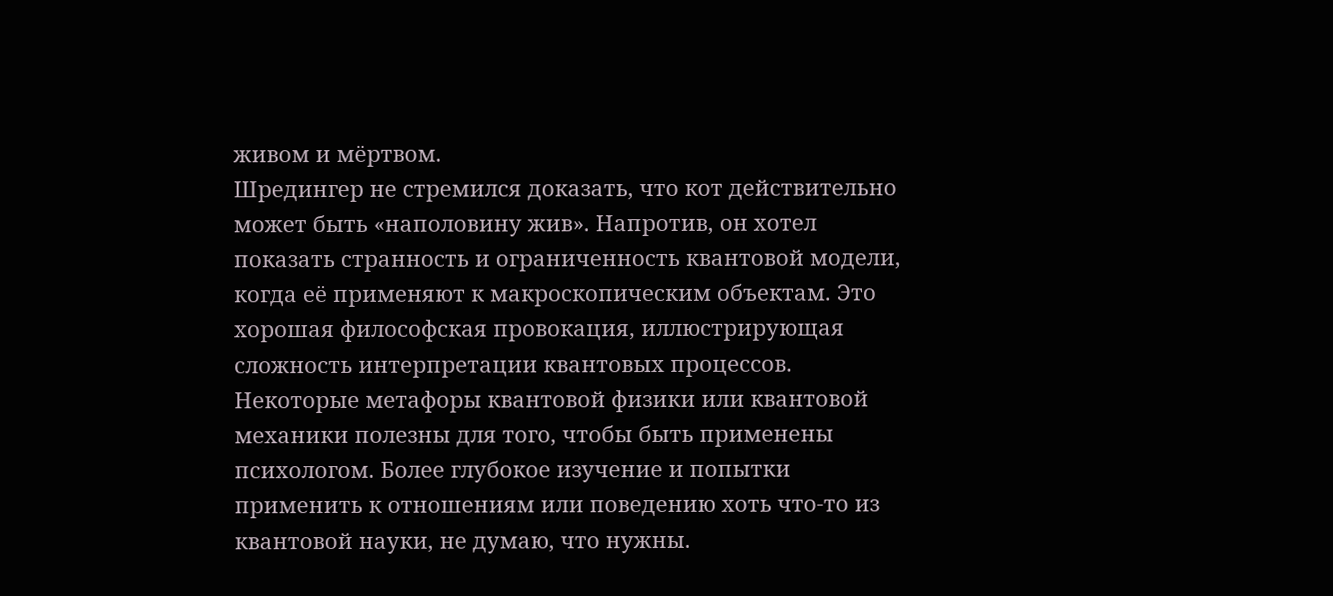живом и мёртвом.
Шредингер не стремился доказать, что кот действительно может быть «наполовину жив». Напротив, он хотел показать странность и ограниченность квантовой модели, когда её применяют к макроскопическим объектам. Это хорошая философская провокация, иллюстрирующая сложность интерпретации квантовых процессов.
Некоторые метафоры квантовой физики или квантовой механики полезны для того, чтобы быть применены психологом. Более глубокое изучение и попытки применить к отношениям или поведению хоть что-то из квантовой науки, не думаю, что нужны.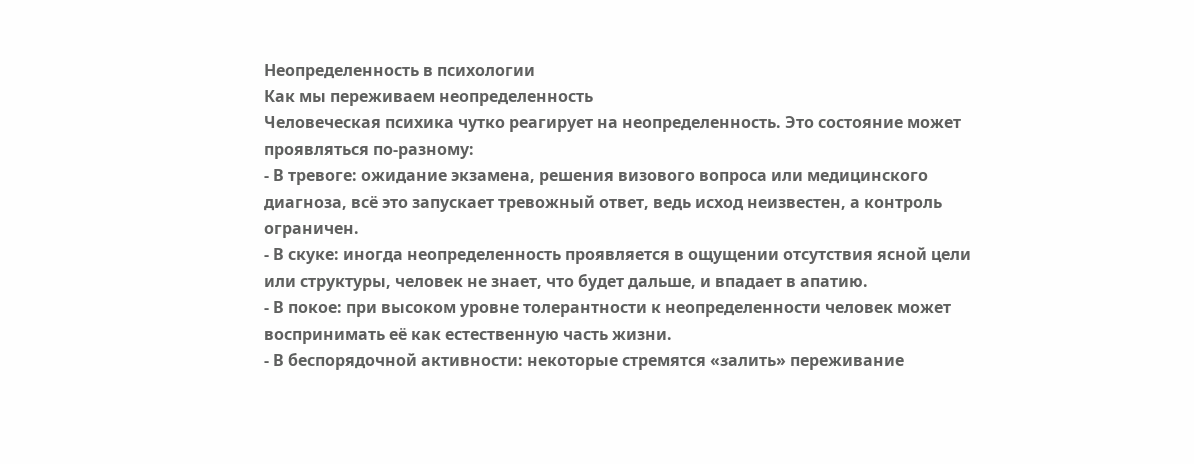Неопределенность в психологии
Как мы переживаем неопределенность
Человеческая психика чутко реагирует на неопределенность. Это состояние может проявляться по-разному:
- В тревоге: ожидание экзамена, решения визового вопроса или медицинского диагноза, всё это запускает тревожный ответ, ведь исход неизвестен, а контроль ограничен.
- В скуке: иногда неопределенность проявляется в ощущении отсутствия ясной цели или структуры, человек не знает, что будет дальше, и впадает в апатию.
- В покое: при высоком уровне толерантности к неопределенности человек может воспринимать её как естественную часть жизни.
- В беспорядочной активности: некоторые стремятся «залить» переживание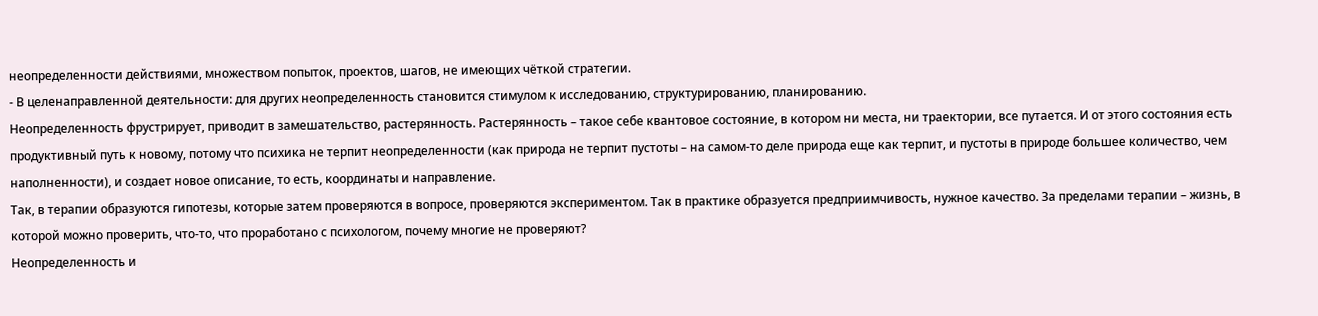неопределенности действиями, множеством попыток, проектов, шагов, не имеющих чёткой стратегии.
- В целенаправленной деятельности: для других неопределенность становится стимулом к исследованию, структурированию, планированию.
Неопределенность фрустрирует, приводит в замешательство, растерянность. Растерянность – такое себе квантовое состояние, в котором ни места, ни траектории, все путается. И от этого состояния есть продуктивный путь к новому, потому что психика не терпит неопределенности (как природа не терпит пустоты – на самом-то деле природа еще как терпит, и пустоты в природе большее количество, чем наполненности), и создает новое описание, то есть, координаты и направление.
Так, в терапии образуются гипотезы, которые затем проверяются в вопросе, проверяются экспериментом. Так в практике образуется предприимчивость, нужное качество. За пределами терапии – жизнь, в которой можно проверить, что-то, что проработано с психологом, почему многие не проверяют?
Неопределенность и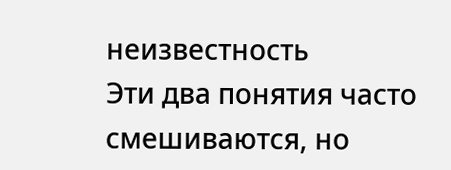неизвестность
Эти два понятия часто смешиваются, но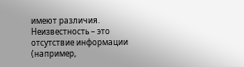имеют различия. Неизвестность – это отсутствие информации (например,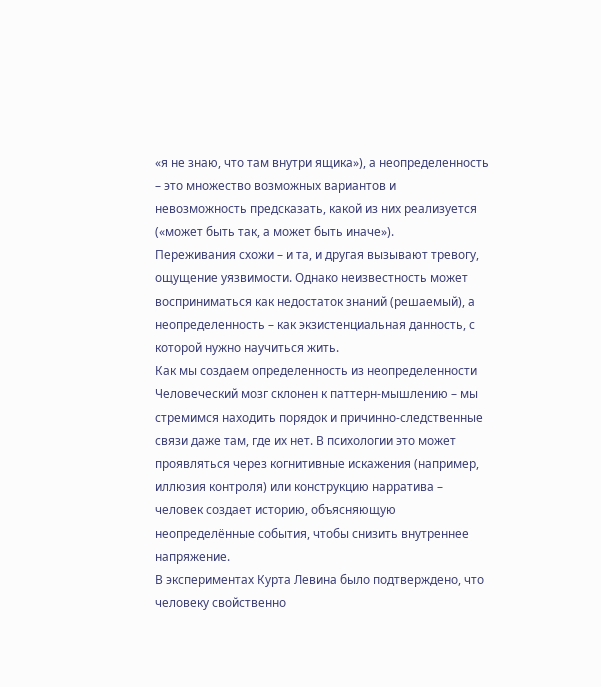«я не знаю, что там внутри ящика»), а неопределенность – это множество возможных вариантов и невозможность предсказать, какой из них реализуется («может быть так, а может быть иначе»).
Переживания схожи – и та, и другая вызывают тревогу, ощущение уязвимости. Однако неизвестность может восприниматься как недостаток знаний (решаемый), а неопределенность – как экзистенциальная данность, с которой нужно научиться жить.
Как мы создаем определенность из неопределенности
Человеческий мозг склонен к паттерн-мышлению – мы стремимся находить порядок и причинно-следственные связи даже там, где их нет. В психологии это может проявляться через когнитивные искажения (например, иллюзия контроля) или конструкцию нарратива – человек создает историю, объясняющую неопределённые события, чтобы снизить внутреннее напряжение.
В экспериментах Курта Левина было подтверждено, что человеку свойственно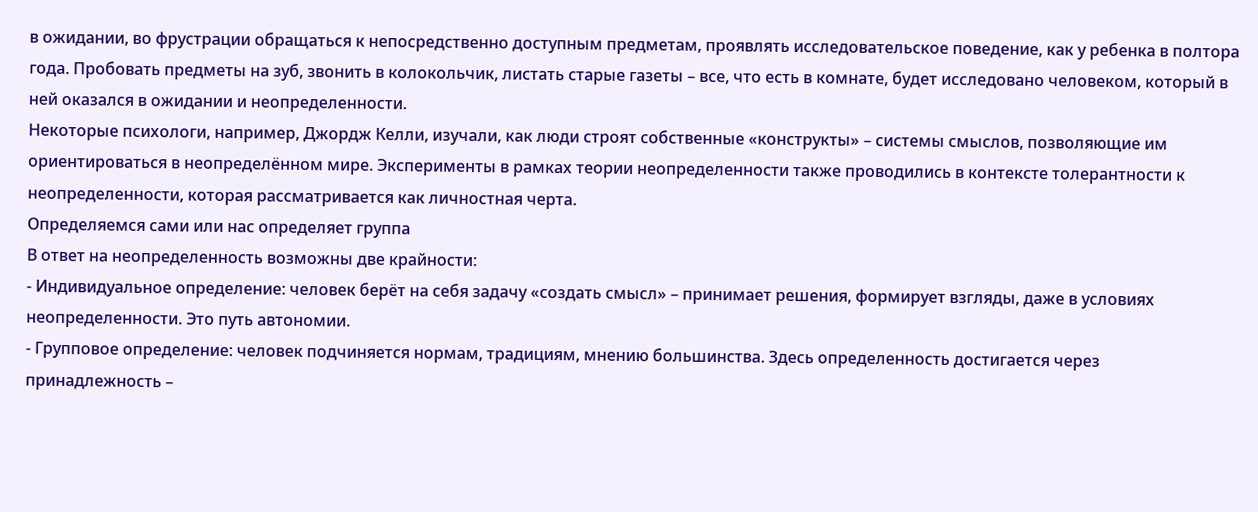в ожидании, во фрустрации обращаться к непосредственно доступным предметам, проявлять исследовательское поведение, как у ребенка в полтора года. Пробовать предметы на зуб, звонить в колокольчик, листать старые газеты – все, что есть в комнате, будет исследовано человеком, который в ней оказался в ожидании и неопределенности.
Некоторые психологи, например, Джордж Келли, изучали, как люди строят собственные «конструкты» – системы смыслов, позволяющие им ориентироваться в неопределённом мире. Эксперименты в рамках теории неопределенности также проводились в контексте толерантности к неопределенности, которая рассматривается как личностная черта.
Определяемся сами или нас определяет группа
В ответ на неопределенность возможны две крайности:
- Индивидуальное определение: человек берёт на себя задачу «создать смысл» – принимает решения, формирует взгляды, даже в условиях неопределенности. Это путь автономии.
- Групповое определение: человек подчиняется нормам, традициям, мнению большинства. Здесь определенность достигается через принадлежность –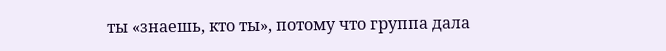ты «знаешь, кто ты», потому что группа дала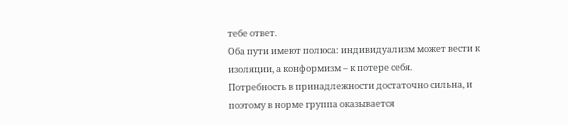тебе ответ.
Оба пути имеют полюса: индивидуализм может вести к изоляции, а конформизм – к потере себя.
Потребность в принадлежности достаточно сильна, и поэтому в норме группа оказывается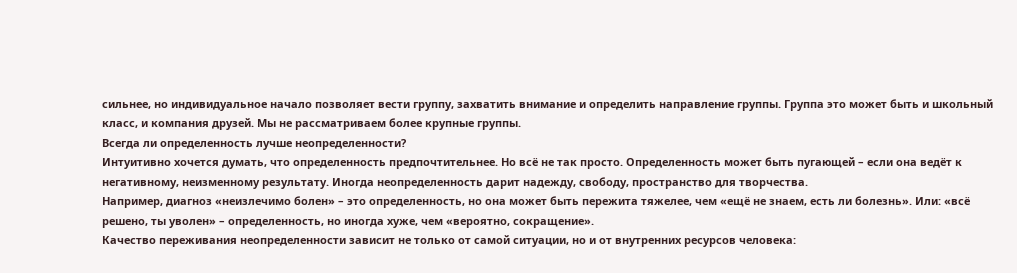сильнее, но индивидуальное начало позволяет вести группу, захватить внимание и определить направление группы. Группа это может быть и школьный класс, и компания друзей. Мы не рассматриваем более крупные группы.
Всегда ли определенность лучше неопределенности?
Интуитивно хочется думать, что определенность предпочтительнее. Но всё не так просто. Определенность может быть пугающей – если она ведёт к негативному, неизменному результату. Иногда неопределенность дарит надежду, свободу, пространство для творчества.
Например, диагноз «неизлечимо болен» – это определенность, но она может быть пережита тяжелее, чем «ещё не знаем, есть ли болезнь». Или: «всё решено, ты уволен» – определенность, но иногда хуже, чем «вероятно, сокращение».
Качество переживания неопределенности зависит не только от самой ситуации, но и от внутренних ресурсов человека: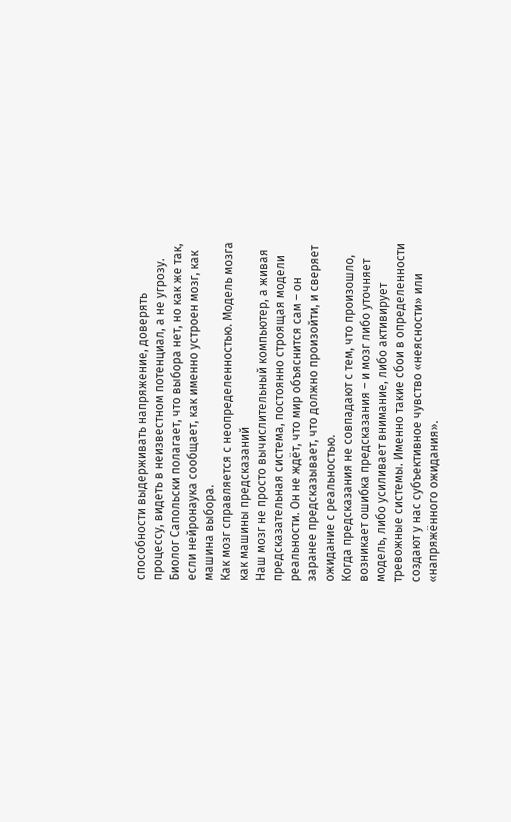способности выдерживать напряжение, доверять процессу, видеть в неизвестном потенциал, а не угрозу.
Биолог Сапольски полагает, что выбора нет, но как же так, если нейронаука сообщает, как именно устроен мозг, как машина выбора.
Как мозг справляется с неопределенностью. Модель мозга как машины предсказаний
Наш мозг не просто вычислительный компьютер, а живая предсказательная система, постоянно строящая модели реальности. Он не ждёт, что мир объяснится сам – он заранее предсказывает, что должно произойти, и сверяет ожидание с реальностью.
Когда предсказания не совпадают с тем, что произошло, возникает ошибка предсказания – и мозг либо уточняет модель, либо усиливает внимание, либо активирует тревожные системы. Именно такие сбои в определенности создают у нас субъективное чувство «неясности» или «напряжённого ожидания».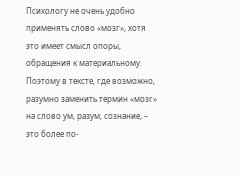Психологу не очень удобно применять слово «мозг», хотя это имеет смысл опоры, обращения к материальному. Поэтому в тексте, где возможно, разумно заменить термин «мозг» на слово ум, разум, сознание, – это более по-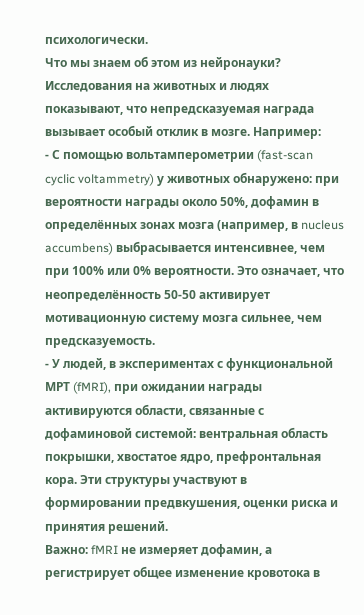психологически.
Что мы знаем об этом из нейронауки?
Исследования на животных и людях показывают, что непредсказуемая награда вызывает особый отклик в мозге. Например:
- С помощью вольтамперометрии (fast-scan cyclic voltammetry) у животных обнаружено: при вероятности награды около 50%, дофамин в определённых зонах мозга (например, в nucleus accumbens) выбрасывается интенсивнее, чем при 100% или 0% вероятности. Это означает, что неопределённость 50-50 активирует мотивационную систему мозга сильнее, чем предсказуемость.
- У людей, в экспериментах с функциональной МРТ (fMRI), при ожидании награды активируются области, связанные с дофаминовой системой: вентральная область покрышки, хвостатое ядро, префронтальная кора. Эти структуры участвуют в формировании предвкушения, оценки риска и принятия решений.
Важно: fMRI не измеряет дофамин, а регистрирует общее изменение кровотока в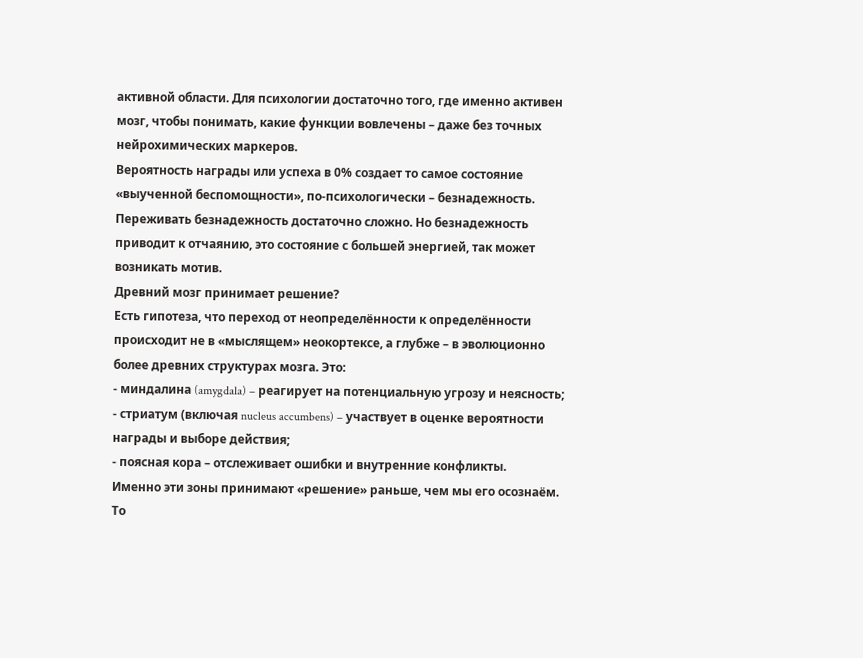активной области. Для психологии достаточно того, где именно активен мозг, чтобы понимать, какие функции вовлечены – даже без точных нейрохимических маркеров.
Вероятность награды или успеха в 0% создает то самое состояние «выученной беспомощности», по-психологически – безнадежность. Переживать безнадежность достаточно сложно. Но безнадежность приводит к отчаянию, это состояние с большей энергией, так может возникать мотив.
Древний мозг принимает решение?
Есть гипотеза, что переход от неопределённости к определённости происходит не в «мыслящем» неокортексе, а глубже – в эволюционно более древних структурах мозга. Это:
- миндалина (amygdala) – реагирует на потенциальную угрозу и неясность;
- стриатум (включая nucleus accumbens) – участвует в оценке вероятности награды и выборе действия;
- поясная кора – отслеживает ошибки и внутренние конфликты.
Именно эти зоны принимают «решение» раньше, чем мы его осознаём. То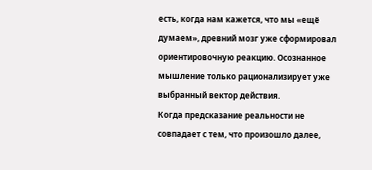есть, когда нам кажется, что мы «ещё думаем», древний мозг уже сформировал ориентировочную реакцию. Осознанное мышление только рационализирует уже выбранный вектор действия.
Когда предсказание реальности не совпадает с тем, что произошло далее,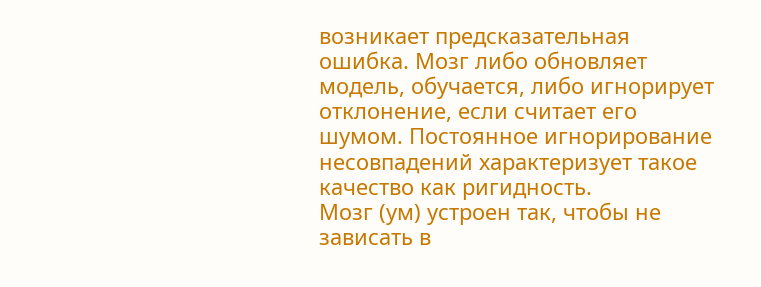возникает предсказательная ошибка. Мозг либо обновляет модель, обучается, либо игнорирует отклонение, если считает его шумом. Постоянное игнорирование несовпадений характеризует такое качество как ригидность.
Мозг (ум) устроен так, чтобы не зависать в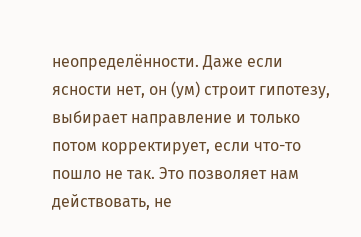неопределённости. Даже если ясности нет, он (ум) строит гипотезу, выбирает направление и только потом корректирует, если что-то пошло не так. Это позволяет нам действовать, не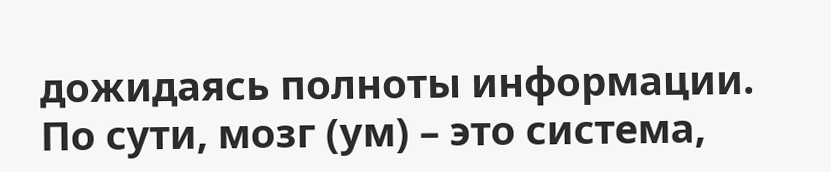дожидаясь полноты информации. По сути, мозг (ум) – это система,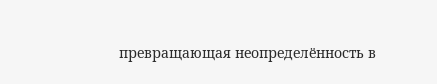превращающая неопределённость в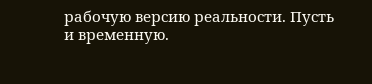рабочую версию реальности. Пусть и временную.